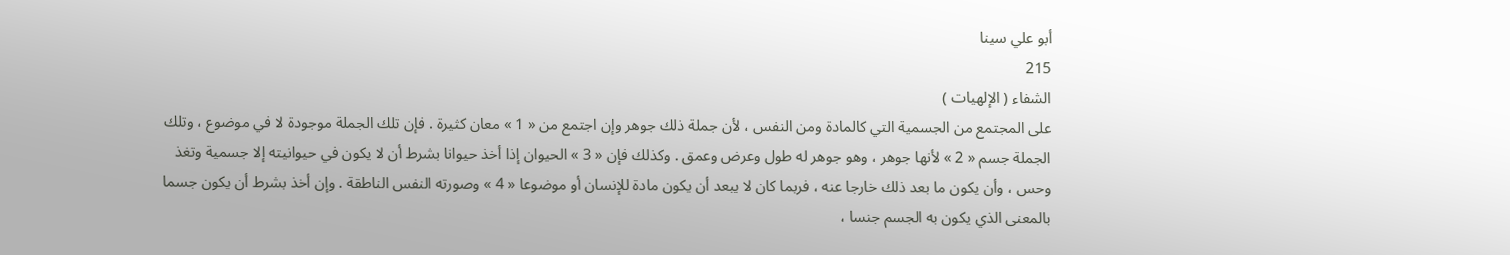أبو علي سينا
215
الشفاء ( الإلهيات )
على المجتمع من الجسمية التي كالمادة ومن النفس ، لأن جملة ذلك جوهر وإن اجتمع من « 1 » معان كثيرة . فإن تلك الجملة موجودة لا في موضوع ، وتلك الجملة جسم « 2 » لأنها جوهر ، وهو جوهر له طول وعرض وعمق . وكذلك فإن « 3 » الحيوان إذا أخذ حيوانا بشرط أن لا يكون في حيوانيته إلا جسمية وتغذ وحس ، وأن يكون ما بعد ذلك خارجا عنه ، فربما كان لا يبعد أن يكون مادة للإنسان أو موضوعا « 4 » وصورته النفس الناطقة . وإن أخذ بشرط أن يكون جسما بالمعنى الذي يكون به الجسم جنسا ،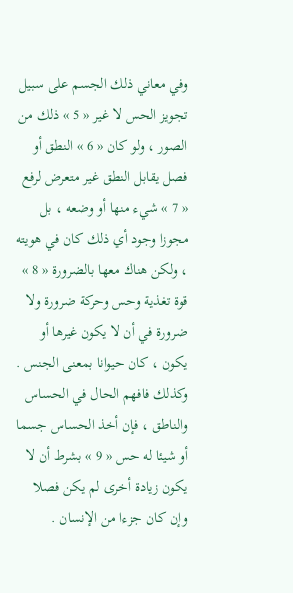وفي معاني ذلك الجسم على سبيل تجويز الحس لا غير « 5 » ذلك من الصور ، ولو كان « 6 » النطق أو فصل يقابل النطق غير متعرض لرفع « 7 » شيء منها أو وضعه ، بل مجوزا وجود أي ذلك كان في هويته ، ولكن هناك معها بالضرورة « 8 » قوة تغذية وحس وحركة ضرورة ولا ضرورة في أن لا يكون غيرها أو يكون ، كان حيوانا بمعنى الجنس . وكذلك فافهم الحال في الحساس والناطق ، فإن أخذ الحساس جسما أو شيئا له حس « 9 » بشرط أن لا يكون زيادة أخرى لم يكن فصلا وإن كان جزءا من الإنسان .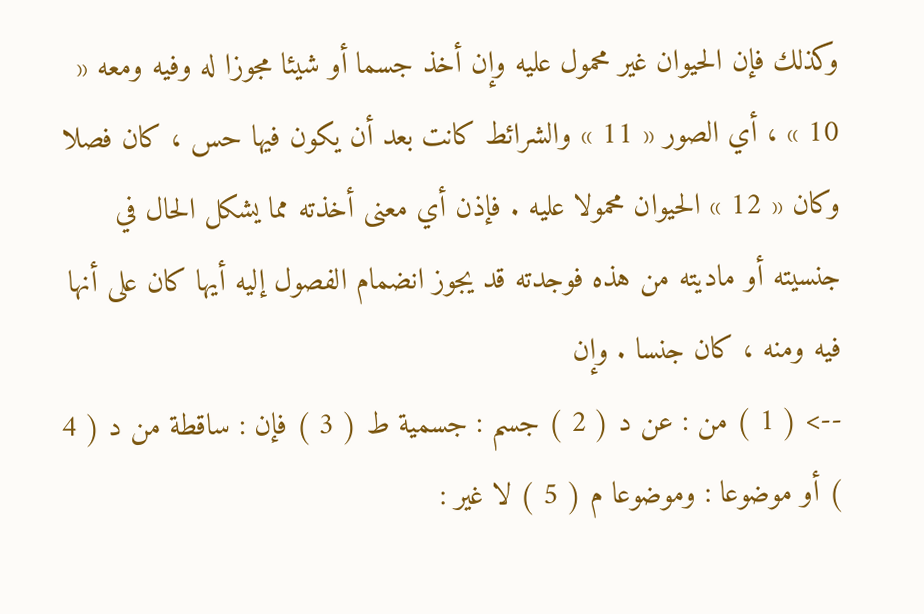وكذلك فإن الحيوان غير محمول عليه وإن أخذ جسما أو شيئا مجوزا له وفيه ومعه « 10 » ، أي الصور « 11 » والشرائط كانت بعد أن يكون فيها حس ، كان فصلا وكان « 12 » الحيوان محمولا عليه . فإذن أي معنى أخذته مما يشكل الحال في جنسيته أو ماديته من هذه فوجدته قد يجوز انضمام الفصول إليه أيها كان على أنها فيه ومنه ، كان جنسا . وإن
--> ( 1 ) من : عن د ( 2 ) جسم : جسمية ط ( 3 ) فإن : ساقطة من د ( 4 ) أو موضوعا : وموضوعا م ( 5 ) لا غير :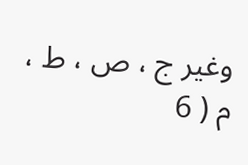وغير ج ، ص ، ط ، م ( 6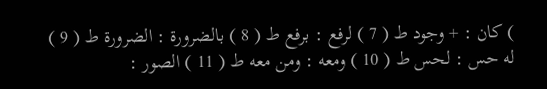) كان : + وجود ط ( 7 ) لرفع : برفع ط ( 8 ) بالضرورة : الضرورة ط ( 9 ) له حس : لحس ط ( 10 ) ومعه : ومن معه ط ( 11 ) الصور :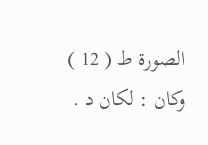الصورة ط ( 12 ) وكان : لكان د .